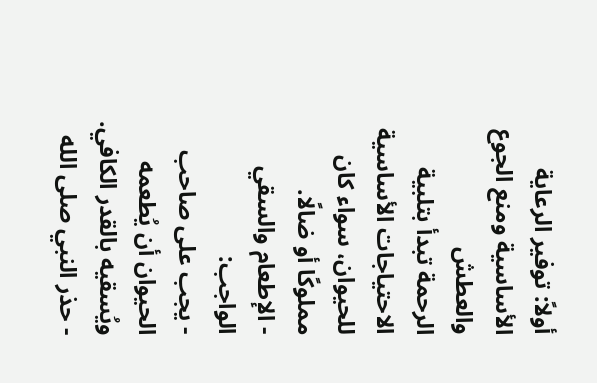أولاً: توفير الرعاية الأساسية ومنع الجوع والعطش
الرحمة تبدأ بتلبية الاحتياجات الأساسية للحيوان، سواء كان مملوكًا أو ضالًا.
- الإطعام والسقي الواجب:
- يجب على صاحب الحيوان أن يُطعمه ويُسقيه بالقدر الكافي.
- حذر النبي صلى الله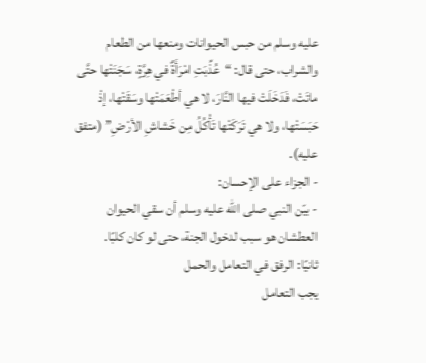عليه وسلم من حبس الحيوانات ومنعها من الطعام والشراب، حتى قال: “عُذِّبَتِ امْرَأَةٌ في هِرَّةٍ، سَجَنَتْها حتَّى ماتَتْ، فَدَخَلَتْ فيها النَّارَ، لا هي أطْعَمَتْها وسَقَتْها، إذْ حَبَسَتْها، ولا هي تَرَكَتْها تَأْكُلُ مِن خَشاشِ الأرْضِ” (متفق عليه).
- الجزاء على الإحسان:
- بيّن النبي صلى الله عليه وسلم أن سقي الحيوان العطشان هو سبب لدخول الجنة، حتى لو كان كلبًا.
ثانيًا: الرفق في التعامل والحمل
يجب التعامل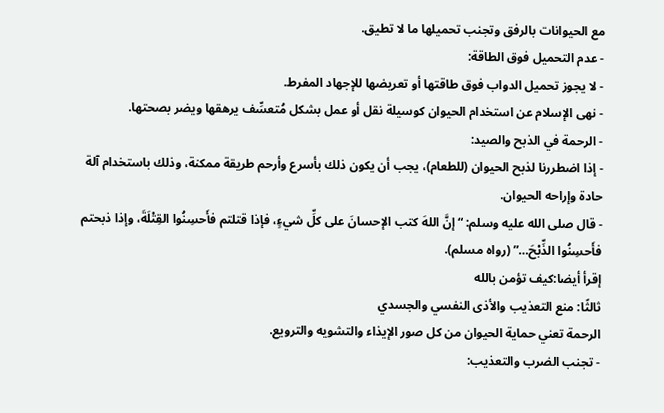مع الحيوانات بالرفق وتجنب تحميلها ما لا تطيق.
- عدم التحميل فوق الطاقة:
- لا يجوز تحميل الدواب فوق طاقتها أو تعريضها للإجهاد المفرط.
- نهى الإسلام عن استخدام الحيوان كوسيلة نقل أو عمل بشكل مُتعسِّف يرهقها ويضر بصحتها.
- الرحمة في الذبح والصيد:
- إذا اضطررنا لذبح الحيوان (للطعام)، يجب أن يكون ذلك بأسرع وأرحم طريقة ممكنة، وذلك باستخدام آلة حادة وإراحه الحيوان.
- قال صلى الله عليه وسلم: “إنَّ اللهَ كتب الإحسانَ على كلِّ شيءٍ، فإذا قتلتم فأَحسِنُوا القِتْلَةَ، وإذا ذبحتم فأَحسِنُوا الذِّبْحَ…” (رواه مسلم).
إقرأ أيضا:كيف تؤمن بالله
ثالثًا: منع التعذيب والأذى النفسي والجسدي
الرحمة تعني حماية الحيوان من كل صور الإيذاء والتشويه والترويع.
- تجنب الضرب والتعذيب: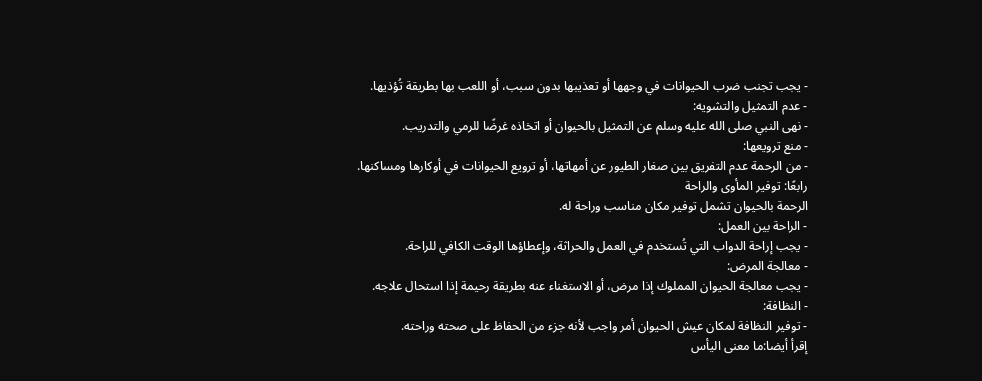- يجب تجنب ضرب الحيوانات في وجهها أو تعذيبها بدون سبب، أو اللعب بها بطريقة تُؤذيها.
- عدم التمثيل والتشويه:
- نهى النبي صلى الله عليه وسلم عن التمثيل بالحيوان أو اتخاذه غرضًا للرمي والتدريب.
- منع ترويعها:
- من الرحمة عدم التفريق بين صغار الطيور عن أمهاتها، أو ترويع الحيوانات في أوكارها ومساكنها.
رابعًا: توفير المأوى والراحة
الرحمة بالحيوان تشمل توفير مكان مناسب وراحة له.
- الراحة بين العمل:
- يجب إراحة الدواب التي تُستخدم في العمل والحراثة، وإعطاؤها الوقت الكافي للراحة.
- معالجة المرض:
- يجب معالجة الحيوان المملوك إذا مرض، أو الاستغناء عنه بطريقة رحيمة إذا استحال علاجه.
- النظافة:
- توفير النظافة لمكان عيش الحيوان أمر واجب لأنه جزء من الحفاظ على صحته وراحته.
إقرأ أيضا:ما معنى اليأس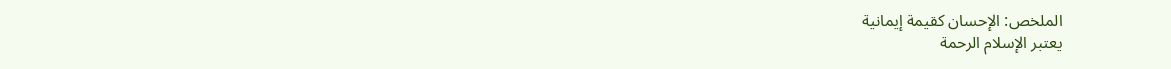الملخص: الإحسان كقيمة إيمانية
يعتبر الإسلام الرحمة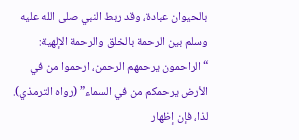بالحيوان عبادة، وقد ربط النبي صلى الله عليه وسلم بين الرحمة بالخلق والرحمة الإلهية: “الراحمون يرحمهم الرحمن، ارحموا من في الأرض يرحمكم من في السماء” (رواه الترمذي).
لذا، فإن إظهار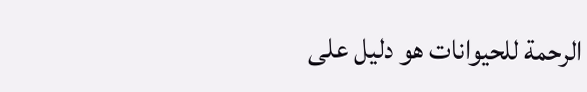الرحمة للحيوانات هو دليل على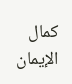كمال الإيمان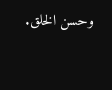وحسن الخلق.